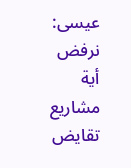عيسى: نرفض أية مشاريع تقايض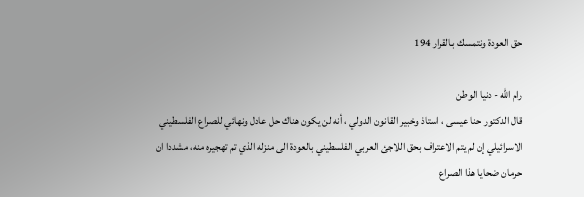حق العودة ونتمسك بـالقرار 194

رام الله - دنيا الوطن
قال الدكتور حنا عيسى ، استاذ وخبير القانون الدولي ، أنه لن يكون هناك حل عادل ونهائي للصراع الفلسطيني الاسرائيلي إن لم يتم الاعتراف بحق اللاجئ العربي الفلسطيني بالعودة الى منزله الذي تم تهجيره منه، مشددا ان حرمان ضحايا هذا الصراع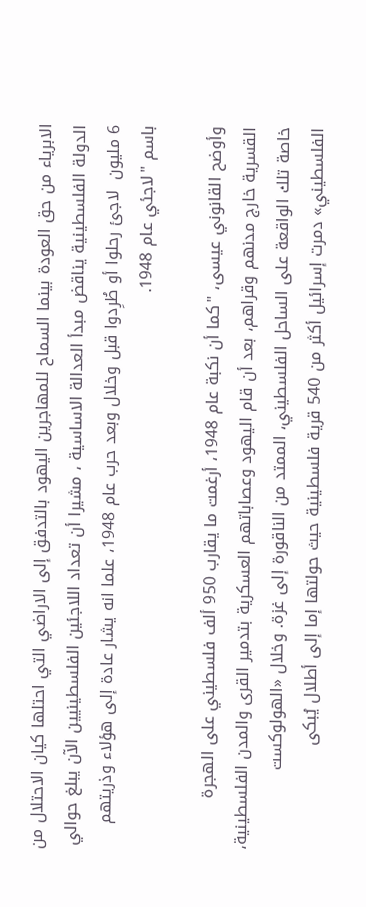الابرياء من حق العودة بينما السماح للمهاجرين اليهود بالتدفق إلى الاراضي التي احتلها كيان الاحتلال من الدولة الفلسطينية يناقض مبدأ العدالة الاساسية ، مشيرا أن تعداد اللاجئين الفلسطينيين الآن يبلغ حوالي 6 مليون  لاجئ رحلوا أو طُرِدوا قبل وخلال وبعد حرب عام 1948، علما انه يشار عادة إلى هؤلاء وذريتهم باسم "لاجئي عام 1948.

وأوضح القانوني عيسى، "كما أن نكبة عام 1948، أرغمت ما يقارب 950 ألف فلسطيني على الهجرة القسرية خارج مدنهم وقراهم، بعد أن قام اليهود وعصاباتهم العسكرية بتدمير القرى والمدن الفلسطينية، خاصة تلك الواقعة على الساحل الفلسطيني، الممتد من الناقورة إلى غزة. وخلال «الهولوكست الفلسطيني» دمرت إسرائيل أكثر من 540 قرية فلسطينية حيث حولتها إما إلى أطلال يُبكى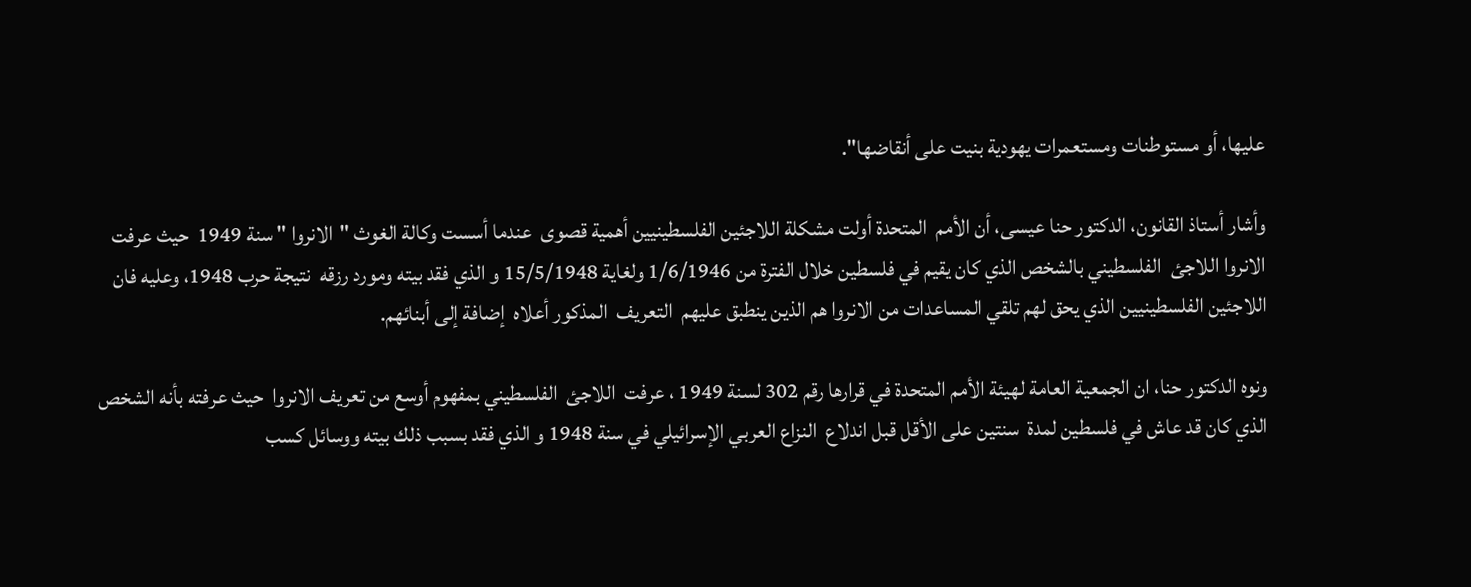عليها، أو مستوطنات ومستعمرات يهودية بنيت على أنقاضها".

وأشار أستاذ القانون، الدكتور حنا عيسى، أن الأمم  المتحدة أولت مشكلة اللاجئين الفلسطينيين أهمية قصوى  عندما أسست وكالة الغوث "الانروا " سنة 1949  حيث عرفت الانروا اللاجئ  الفلسطيني بالشخص الذي كان يقيم في فلسطين خلال الفترة من 1/6/1946 ولغاية 15/5/1948 و الذي فقد بيته ومورد رزقه  نتيجة حرب 1948، وعليه فان اللاجئين الفلسطينيين الذي يحق لهم تلقي المساعدات من الانروا هم الذين ينطبق عليهم  التعريف  المذكور أعلاه  إضافة إلى أبنائهم.

ونوه الدكتور حنا، ان الجمعية العامة لهيئة الأمم المتحدة في قرارها رقم 302 لسنة 1949 ، عرفت  اللاجئ  الفلسطيني بمفهوم أوسع من تعريف الانروا  حيث عرفته بأنه الشخص الذي كان قد عاش في فلسطين لمدة  سنتين على الأقل قبل اندلاع  النزاع العربي الإسرائيلي في سنة 1948 و الذي فقد بسبب ذلك بيته ووسائل كسب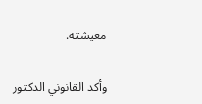معيشته.

وأكد القانوني الدكتور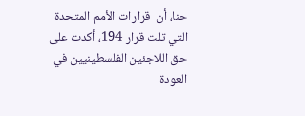حنا، أن  قرارات الأمم المتحدة  التي تلت قرار 194، أكدت على حق اللاجئين الفلسطينيين في العودة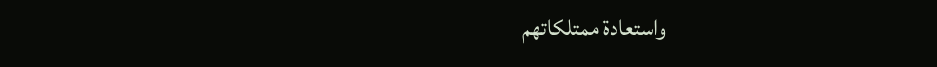واستعادة ممتلكاتهم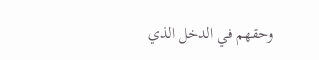وحقهم في الدخل الذي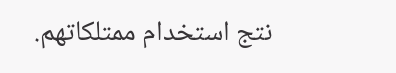نتج استخدام ممتلكاتهم.